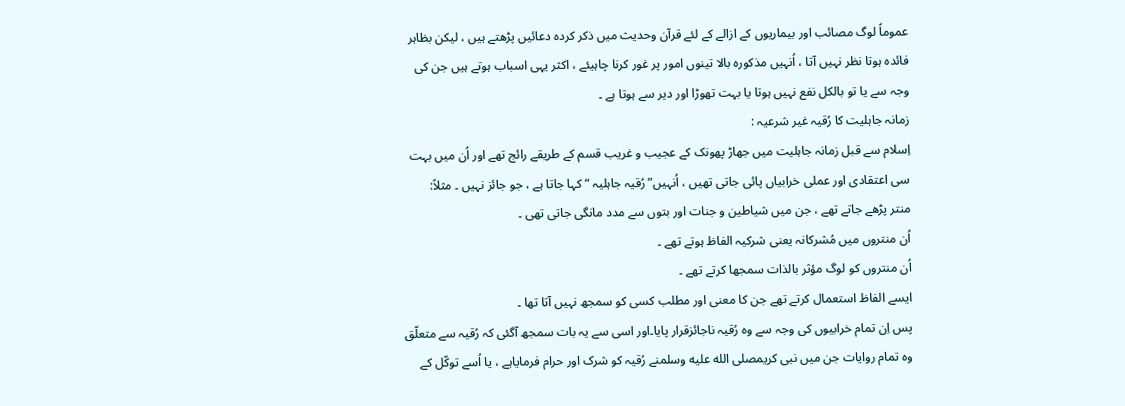عموماً لوگ مصائب اور بیماریوں کے ازالے کے لئے قرآن وحدیث میں ذکر کردہ دعائیں پڑھتے ہیں ، لیکن بظاہر فائدہ ہوتا نظر نہیں آتا ، اُنہیں مذکورہ بالا تینوں امور پر غور کرنا چاہیئے ، اکثر یہی اسباب ہوتے ہیں جن کی وجہ سے یا تو بالکل نفع نہیں ہوتا یا بہت تھوڑا اور دیر سے ہوتا ہے ۔
زمانہ جاہلیت کا رُقیہ غیر شرعیہ :
اِسلام سے قبل زمانہ جاہلیت میں جھاڑ پھونک کے عجیب و غریب قسم کے طریقے رائج تھے اور اُن میں بہت سی اعتقادی اور عملی خرابیاں پائی جاتی تھیں ، اُنہیں” رُقیہ جاہلیہ “ کہا جاتا ہے ، جو جائز نہیں ۔ مثلاً:
منتر پڑھے جاتے تھے ، جن میں شیاطین و جنات اور بتوں سے مدد مانگی جاتی تھی ۔
اُن منتروں میں مُشرکانہ یعنی شرکیہ الفاظ ہوتے تھے ۔
اُن منتروں کو لوگ مؤثر بالذات سمجھا کرتے تھے ۔
ایسے الفاظ استعمال کرتے تھے جن کا معنی اور مطلب کسی کو سمجھ نہیں آتا تھا ۔
پس اِن تمام خرابیوں کی وجہ سے وہ رُقیہ ناجائزقرار پایا۔اور اسی سے یہ بات سمجھ آگئی کہ رُقیہ سے متعلّق وہ تمام روایات جن میں نبی کریمصلى الله عليه وسلمنے رُقیہ کو شرک اور حرام فرمایاہے ، یا اُسے توکّل کے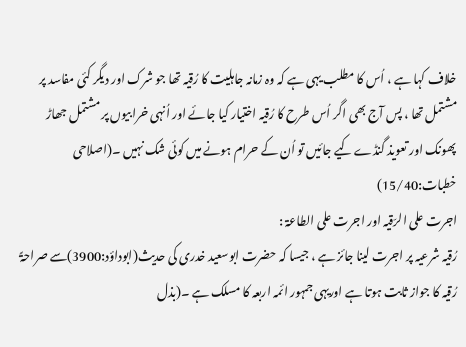خلاف کہا ہے ، اُس کا مطلب یہی ہے کہ وہ زمانہ جاہلیت کا رُقیہ تھا جو شرک اور دیگر کئی مفاسد پر مشتمل تھا ، پس آج بھی اگر اُس طرح کا رُقیہ اختیار کیا جائے اور اُنہی خرابیوں پر مشتمل جھاڑ پھونک اور تعویذ گنڈے کیے جائیں تو اُن کے حرام ہونے میں کوئی شک نہیں ۔(اصلاحی خطبات:15/40)
اجرت علی الرّقیہ اور اجرت علی الطاعۃ :
رُقیہ شرعیہ پر اجرت لینا جائز ہے ، جیسا کہ حضرت ابوسعید خدری کی حدیث(ابوداؤد:3900)سے صراحۃً رُقیہ کا جواز ثابت ہوتا ہے اوریہی جمہور ائمہ اربعہ کا مسلک ہے ۔(بذل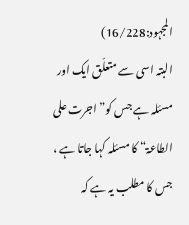المجہود:16/228)
البتہ اسی سے متعلّق ایک اور مسئلہ ہے جس کو”اجرت علی الطاعۃ“ کا مسئلہ کہا جاتا ہے ، جس کا مطلب یہ ہے کہ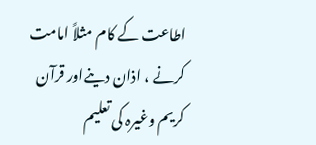اطاعت کے کام مثلاً امامت کرنے ، اذان دینےاور قرآن کریم وغیرہ کی تعلیم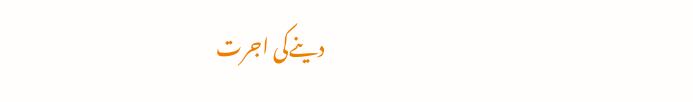دینےکی اجرت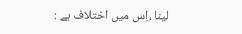لینا ،اِس میں اختلاف ہے :